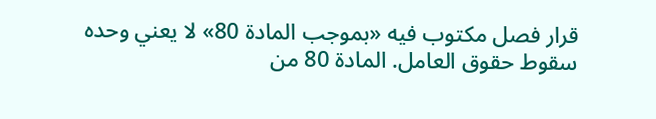قرار فصل مكتوب فيه «بموجب المادة 80» لا يعني وحده سقوط حقوق العامل. المادة 80 من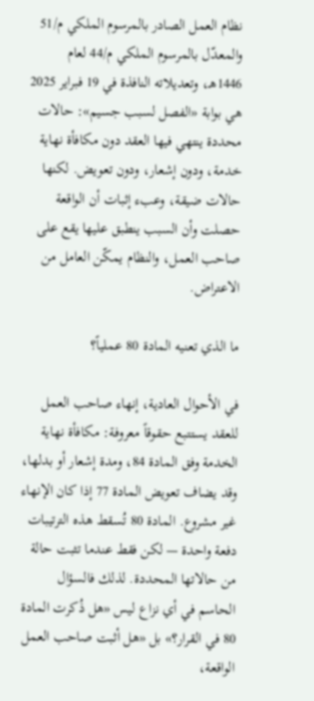نظام العمل الصادر بالمرسوم الملكي م/51 والمعدّل بالمرسوم الملكي م/44 لعام 1446هـ، وتعديلاته النافذة في 19 فبراير 2025 هي بوابة «الفصل لسبب جسيم»: حالات محددة ينتهي فيها العقد دون مكافأة نهاية خدمة، ودون إشعار، ودون تعويض. لكنها حالات ضيقة، وعبء إثبات أن الواقعة حصلت وأن السبب ينطبق عليها يقع على صاحب العمل، والنظام يمكّن العامل من الاعتراض.

ما الذي تعنيه المادة 80 عملياً؟

في الأحوال العادية، إنهاء صاحب العمل للعقد يستتبع حقوقاً معروفة: مكافأة نهاية الخدمة وفق المادة 84، ومدة إشعار أو بدلها، وقد يضاف تعويض المادة 77 إذا كان الإنهاء غير مشروع. المادة 80 تُسقط هذه الترتيبات دفعة واحدة — لكن فقط عندما تثبت حالة من حالاتها المحددة. لذلك فالسؤال الحاسم في أي نزاع ليس «هل ذُكرت المادة 80 في القرار؟» بل «هل أثبت صاحب العمل الواقعة،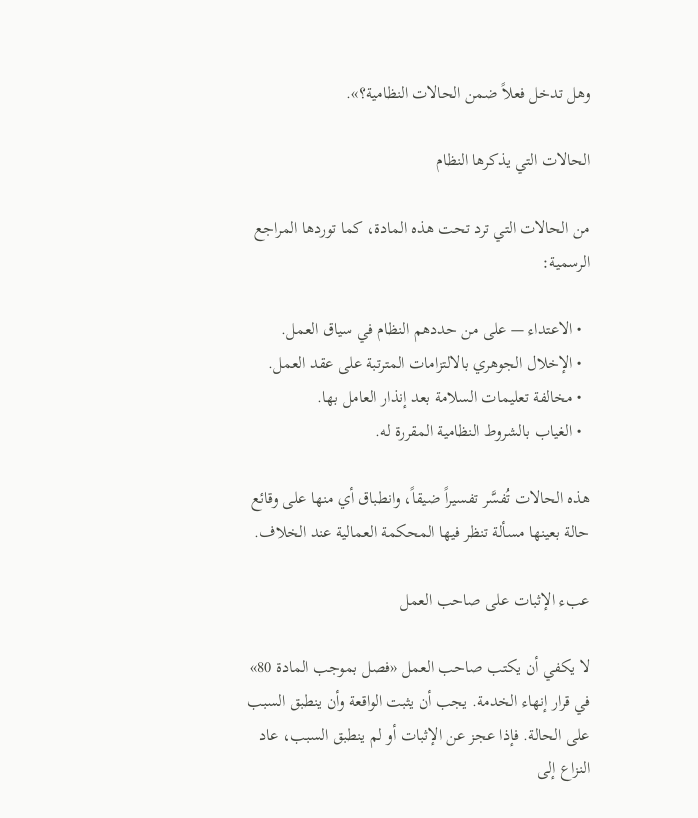وهل تدخل فعلاً ضمن الحالات النظامية؟».

الحالات التي يذكرها النظام

من الحالات التي ترد تحت هذه المادة، كما توردها المراجع الرسمية:

  • الاعتداء — على من حددهم النظام في سياق العمل.
  • الإخلال الجوهري بالالتزامات المترتبة على عقد العمل.
  • مخالفة تعليمات السلامة بعد إنذار العامل بها.
  • الغياب بالشروط النظامية المقررة له.

هذه الحالات تُفسَّر تفسيراً ضيقاً، وانطباق أي منها على وقائع حالة بعينها مسألة تنظر فيها المحكمة العمالية عند الخلاف.

عبء الإثبات على صاحب العمل

لا يكفي أن يكتب صاحب العمل «فصل بموجب المادة 80» في قرار إنهاء الخدمة. يجب أن يثبت الواقعة وأن ينطبق السبب على الحالة. فإذا عجز عن الإثبات أو لم ينطبق السبب، عاد النزاع إلى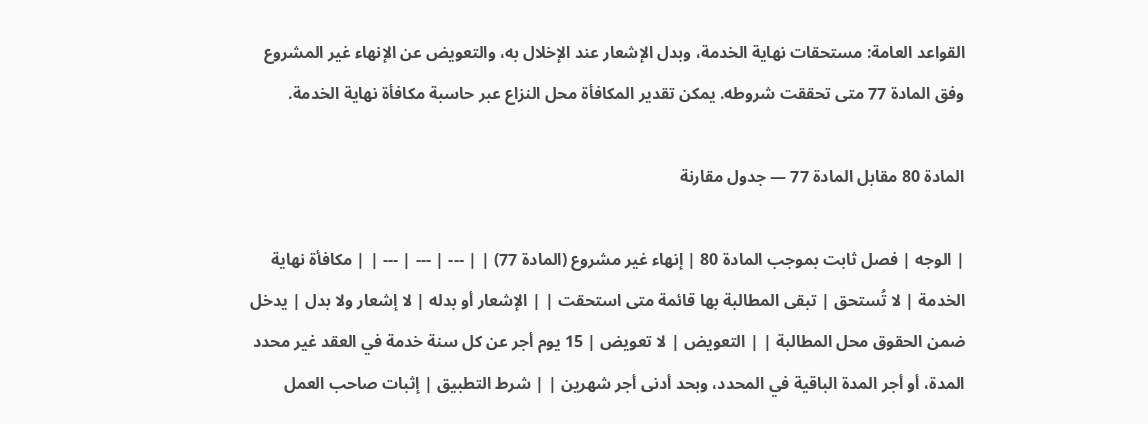القواعد العامة: مستحقات نهاية الخدمة، وبدل الإشعار عند الإخلال به، والتعويض عن الإنهاء غير المشروع وفق المادة 77 متى تحققت شروطه. يمكن تقدير المكافأة محل النزاع عبر حاسبة مكافأة نهاية الخدمة.

المادة 80 مقابل المادة 77 — جدول مقارنة

| الوجه | فصل ثابت بموجب المادة 80 | إنهاء غير مشروع (المادة 77) | | --- | --- | --- | | مكافأة نهاية الخدمة | لا تُستحق | تبقى المطالبة بها قائمة متى استحقت | | الإشعار أو بدله | لا إشعار ولا بدل | يدخل ضمن الحقوق محل المطالبة | | التعويض | لا تعويض | 15 يوم أجر عن كل سنة خدمة في العقد غير محدد المدة، أو أجر المدة الباقية في المحدد، وبحد أدنى أجر شهرين | | شرط التطبيق | إثبات صاحب العمل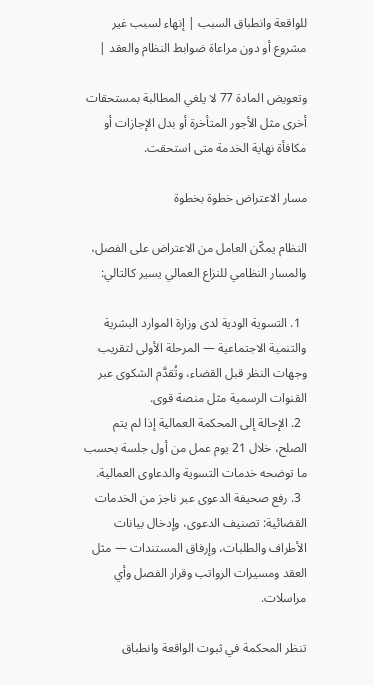للواقعة وانطباق السبب | إنهاء لسبب غير مشروع أو دون مراعاة ضوابط النظام والعقد |

وتعويض المادة 77 لا يلغي المطالبة بمستحقات أخرى مثل الأجور المتأخرة أو بدل الإجازات أو مكافأة نهاية الخدمة متى استحقت.

مسار الاعتراض خطوة بخطوة

النظام يمكّن العامل من الاعتراض على الفصل، والمسار النظامي للنزاع العمالي يسير كالتالي:

  1. التسوية الودية لدى وزارة الموارد البشرية والتنمية الاجتماعية — المرحلة الأولى لتقريب وجهات النظر قبل القضاء، وتُقدَّم الشكوى عبر القنوات الرسمية مثل منصة قوى.
  2. الإحالة إلى المحكمة العمالية إذا لم يتم الصلح، خلال 21 يوم عمل من أول جلسة بحسب ما توضحه خدمات التسوية والدعاوى العمالية.
  3. رفع صحيفة الدعوى عبر ناجز من الخدمات القضائية: تصنيف الدعوى، وإدخال بيانات الأطراف والطلبات، وإرفاق المستندات — مثل العقد ومسيرات الرواتب وقرار الفصل وأي مراسلات.

تنظر المحكمة في ثبوت الواقعة وانطباق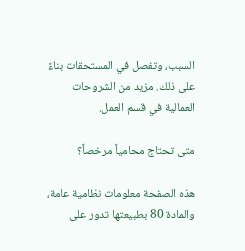السبب، وتفصل في المستحقات بناءً على ذلك. مزيد من الشروحات العمالية في قسم العمل.

متى تحتاج محامياً مرخصاً؟

هذه الصفحة معلومات نظامية عامة، والمادة 80 بطبيعتها تدور على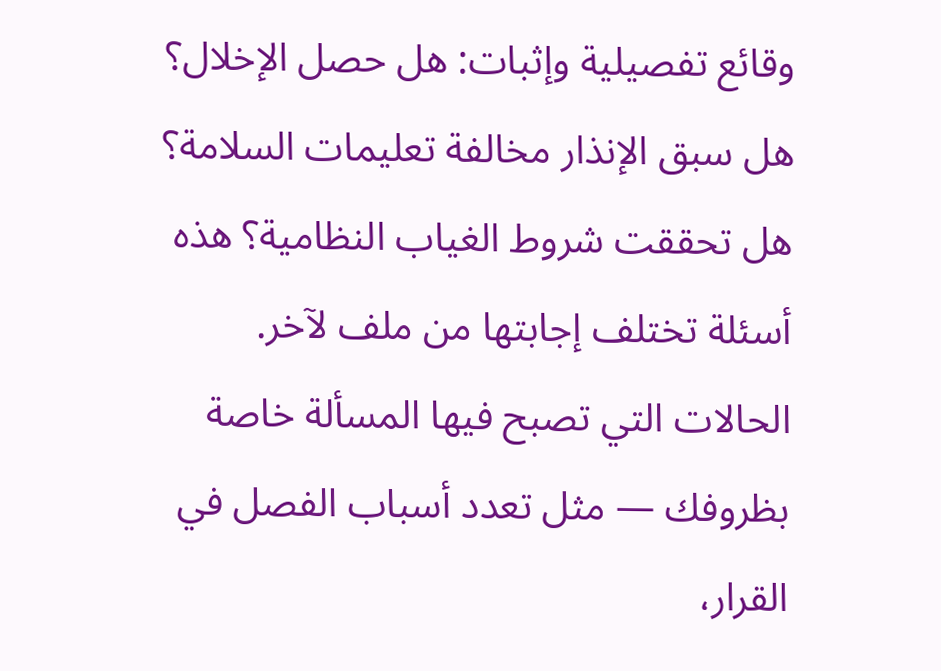وقائع تفصيلية وإثبات: هل حصل الإخلال؟ هل سبق الإنذار مخالفة تعليمات السلامة؟ هل تحققت شروط الغياب النظامية؟ هذه أسئلة تختلف إجابتها من ملف لآخر. الحالات التي تصبح فيها المسألة خاصة بظروفك — مثل تعدد أسباب الفصل في القرار،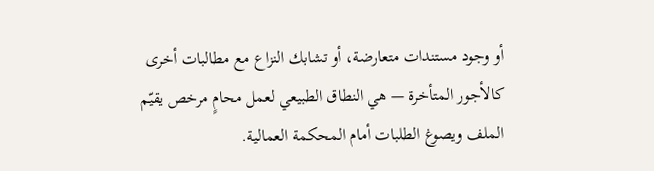أو وجود مستندات متعارضة، أو تشابك النزاع مع مطالبات أخرى كالأجور المتأخرة — هي النطاق الطبيعي لعمل محامٍ مرخص يقيّم الملف ويصوغ الطلبات أمام المحكمة العمالية.